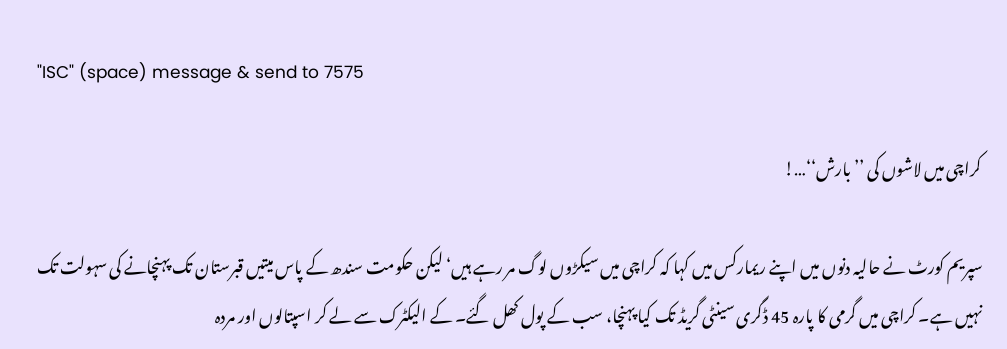"ISC" (space) message & send to 7575

کراچی میں لاشوں کی ’’بارش‘‘…!

سپریم کورٹ نے حالیہ دنوں میں اپنے ریمارکس میں کہا کہ کراچی میں سیکڑوں لوگ مر رہے ہیں‘ لیکن حکومت سندھ کے پاس میتیں قبرستان تک پہنچانے کی سہولت تک نہیں ہے۔ کراچی میں گرمی کا پارہ 45 ڈگری سینٹی گریڈ تک کیا پہنچا، سب کے پول کھل گئے۔ کے الیکٹرک سے لے کر اسپتالوں اور مردہ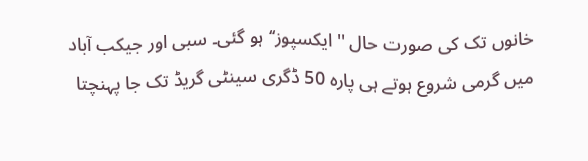خانوں تک کی صورت حال ''ایکسپوز‘‘ہو گئی۔ سبی اور جیکب آباد میں گرمی شروع ہوتے ہی پارہ 50 ڈگری سینٹی گریڈ تک جا پہنچتا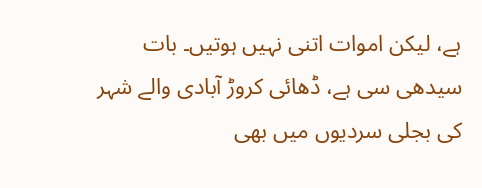ہے، لیکن اموات اتنی نہیں ہوتیں۔ بات سیدھی سی ہے، ڈھائی کروڑ آبادی والے شہر کی بجلی سردیوں میں بھی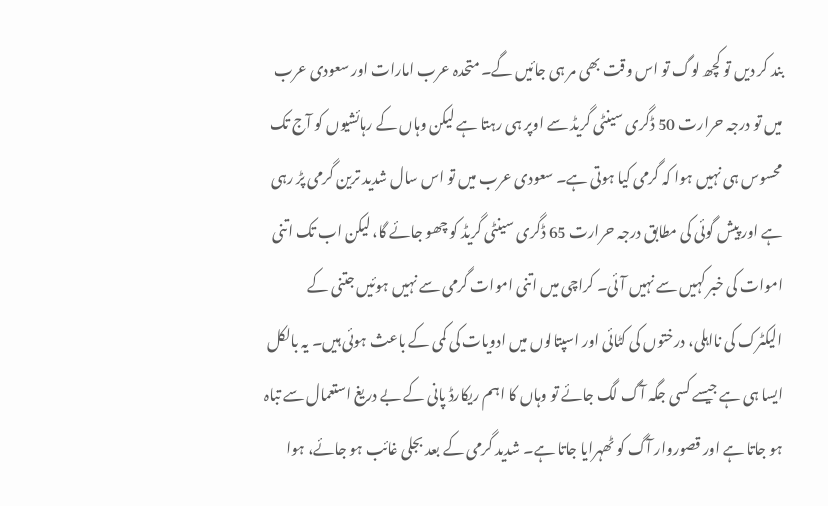بند کر دیں تو کچھ لوگ تو اس وقت بھی مر ہی جائیں گے۔ متحدہ عرب امارات اور سعودی عرب میں تو درجہ حرارت 50 ڈگری سینٹی گریڈ سے اوپر ہی رہتا ہے لیکن وہاں کے رہائشیوں کو آج تک محسوس ہی نہیں ہوا کہ گرمی کیا ہوتی ہے۔ سعودی عرب میں تو اس سال شدید ترین گرمی پڑ رہی ہے اور پیش گوئی کی مطابق درجہ حرارت 65 ڈگری سینٹی گریڈ کو چھو جائے گا، لیکن اب تک اتنی اموات کی خبر کہیں سے نہیں آئی۔ کراچی میں اتنی اموات گرمی سے نہیں ہوئیں جتنی کے الیکٹرک کی نااہلی، درختوں کی کٹائی اور اسپتالوں میں ادویات کی کمی کے باعث ہوئی ہیں۔ یہ بالکل ایسا ہی ہے جیسے کسی جگہ آگ لگ جائے تو وہاں کا اہم ریکارڈ پانی کے بے دریغ استعمال سے تباہ ہو جاتا ہے اور قصوروار آگ کو ٹھہرایا جاتا ہے۔ شدید گرمی کے بعد بجلی غائب ہو جائے، ہوا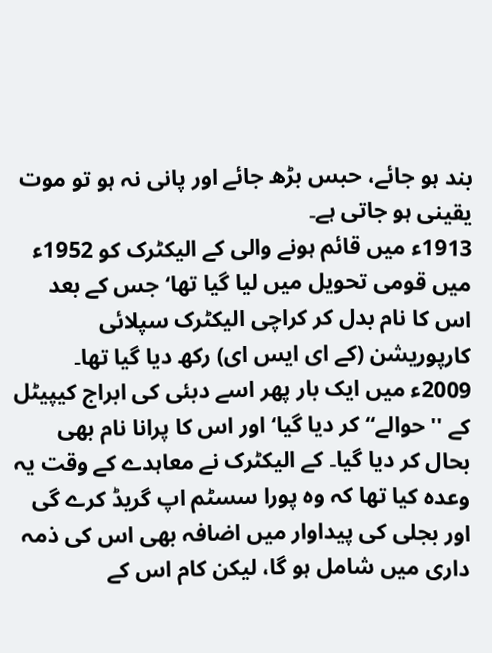بند ہو جائے، حبس بڑھ جائے اور پانی نہ ہو تو موت یقینی ہو جاتی ہے۔
1913ء میں قائم ہونے والی کے الیکٹرک کو 1952ء میں قومی تحویل میں لیا گیا تھا‘ جس کے بعد اس کا نام بدل کر کراچی الیکٹرک سپلائی کارپوریشن (کے ای ایس ای) رکھ دیا گیا تھا۔ 2009ء میں ایک بار پھر اسے دبئی کی ابراج کیپیٹل کے ''حوالے‘‘ کر دیا گیا‘ اور اس کا پرانا نام بھی بحال کر دیا گیا۔ کے الیکٹرک نے معاہدے کے وقت یہ وعدہ کیا تھا کہ وہ پورا سسٹم اپ گریڈ کرے گی اور بجلی کی پیداوار میں اضافہ بھی اس کی ذمہ داری میں شامل ہو گا، لیکن کام اس کے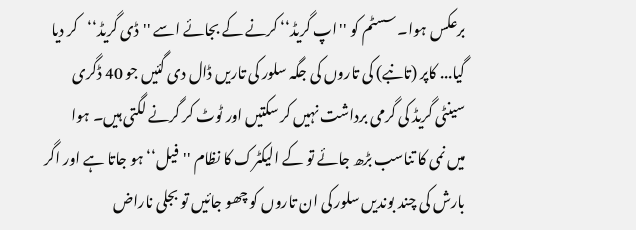برعکس ہوا۔ سسٹم کو ''اپ گریڈ‘‘ کرنے کے بجائے اسے ''ڈی گریڈ‘‘کر دیا گیا... کاپر (تانبے) کی تاروں کی جگہ سلور کی تاریں ڈال دی گئیں جو 40 ڈگری سینٹی گریڈ کی گرمی برداشت نہیں کر سکتیں اور ٹوٹ کر گرنے لگتی ہیں۔ ہوا میں نمی کا تناسب بڑھ جائے تو کے الیکٹرک کا نظام ''فیل‘‘ ہو جاتا ہے اور اگر بارش کی چند بوندیں سلور کی ان تاروں کو چھو جائیں تو بجلی ناراض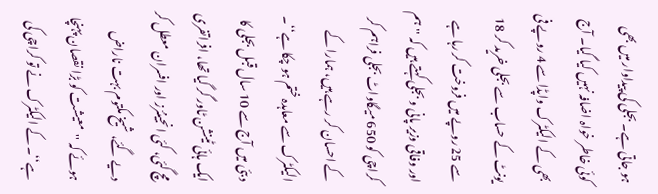ہو جاتی ہے۔ بجلی کی پیداوار میں بھی کوئی خاطر خواہ اضافہ نہیں کیا گیا۔ آج بھی کے الیکٹرک واپڈا سے 4 روپے فی یونٹ کے حساب سے بجلی خرید کر 18 سے 25 روپے میں فروخت کر رہا ہے اور وفاقی وزیر پانی و بجلی کہتے ہیں کہ ''ہم کراچی کو 650 میگاواٹ بجلی فراہم کر کے احسان کر رہے ہیں، ہمارا کے الیکٹرک سے معاہدہ ختم ہو چکا ہے‘‘۔
دبئی میں آج سے 10 سال قبل بجلی کا ایک ہائی ٹینشن ٹاور گر گیا تھا، افراتفری مچ گئی، کئی انجینئرز اور افسران معطل کر دیے گئے، شیخ مکتوم بہت ناراض ہوئے کہ ''معیشت کو بڑا نقصان پہنچا ہے‘‘۔ کے الیکٹرک نے تو کراچی کی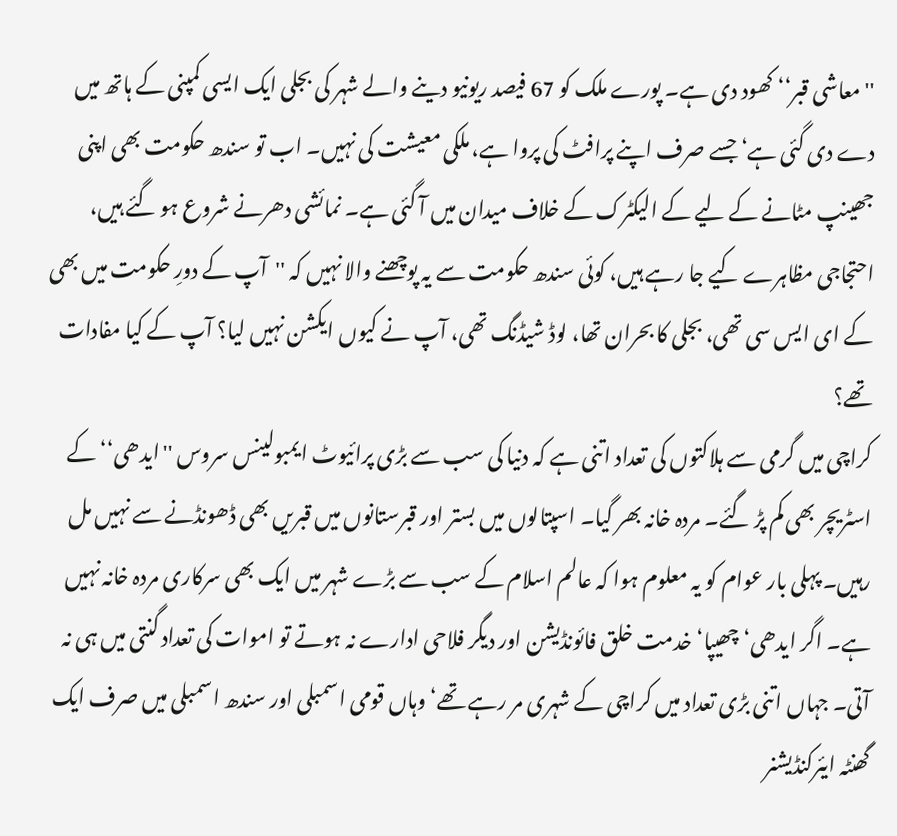''معاشی قبر‘‘ کھود دی ہے۔ پورے ملک کو 67 فیصد ریونیو دینے والے شہر کی بجلی ایک ایسی کمپنی کے ہاتھ میں دے دی گئی ہے‘ جسے صرف اپنے پرافٹ کی پروا ہے، ملکی معیشت کی نہیں۔ اب تو سندھ حکومت بھی اپنی جھینپ مٹانے کے لیے کے الیکٹرک کے خلاف میدان میں آ گئی ہے۔ نمائشی دھرنے شروع ہو گئے ہیں، احتجاجی مظاہرے کیے جا رہے ہیں، کوئی سندھ حکومت سے یہ پوچھنے والا نہیں کہ ''آپ کے دورِ حکومت میں بھی کے ای ایس سی تھی، بجلی کا بحران تھا، لوڈ شیڈنگ تھی، آپ نے کیوں ایکشن نہیں لیا؟ آپ کے کیا مفادات تھے؟
کراچی میں گرمی سے ہلاکتوں کی تعداد اتنی ہے کہ دنیا کی سب سے بڑی پرائیوٹ ایمبولینس سروس ''ایدھی‘‘ کے اسٹریچر بھی کم پڑ گئے۔ مردہ خانہ بھر گیا۔ اسپتالوں میں بستر اور قبرستانوں میں قبریں بھی ڈھونڈنے سے نہیں مل رہیں۔ پہلی بار عوام کو یہ معلوم ہوا کہ عالم اسلام کے سب سے بڑے شہر میں ایک بھی سرکاری مردہ خانہ نہیں ہے۔ اگر ایدھی‘ چھیپا‘ خدمت خلق فائونڈیشن اور دیگر فلاحی ادارے نہ ہوتے تو اموات کی تعداد گنتی میں ہی نہ آتی۔ جہاں اتنی بڑی تعداد میں کراچی کے شہری مر رہے تھے‘ وہاں قومی اسمبلی اور سندھ اسمبلی میں صرف ایک گھنٹہ ایئرکنڈیشنر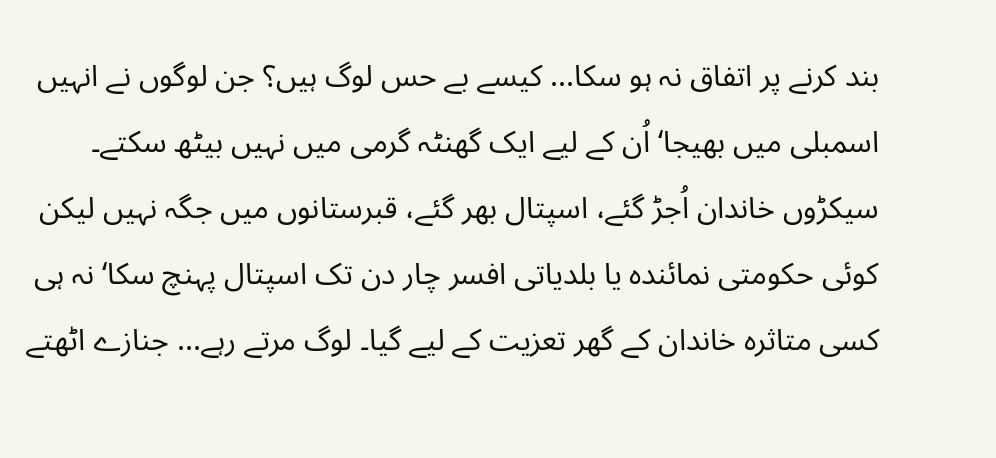بند کرنے پر اتفاق نہ ہو سکا... کیسے بے حس لوگ ہیں؟ جن لوگوں نے انہیں اسمبلی میں بھیجا‘ اُن کے لیے ایک گھنٹہ گرمی میں نہیں بیٹھ سکتے۔ سیکڑوں خاندان اُجڑ گئے، اسپتال بھر گئے، قبرستانوں میں جگہ نہیں لیکن کوئی حکومتی نمائندہ یا بلدیاتی افسر چار دن تک اسپتال پہنچ سکا‘ نہ ہی کسی متاثرہ خاندان کے گھر تعزیت کے لیے گیا۔ لوگ مرتے رہے... جنازے اٹھتے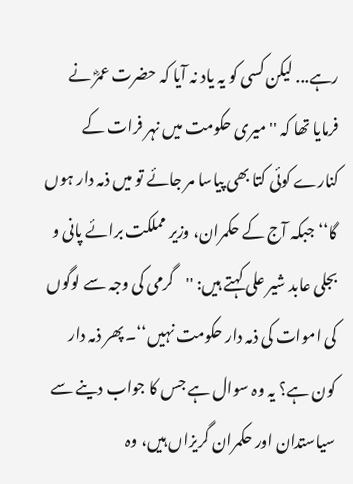رہے... لیکن کسی کو یہ یاد نہ آیا کہ حضرت عمرؓ نے فرمایا تھا کہ ''میری حکومت میں نہر فرات کے کنارے کوئی کتا بھی پیاسا مر جائے تو میں ذمہ دار ہوں گا‘‘ جبکہ آج کے حکمران، وزیر مملکت برائے پانی و بجلی عابد شیر علی کہتے ہیں: ''گرمی کی وجہ سے لوگوں کی اموات کی ذمہ دار حکومت نہیں‘‘۔ پھر ذمہ دار کون ہے؟ یہ وہ سوال ہے جس کا جواب دینے سے سیاستدان اور حکمران گریزاں ہیں، وہ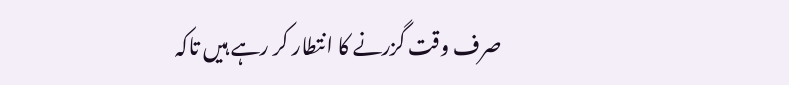صرف وقت گزرنے کا انتطار کر رہے ہیں تاکہ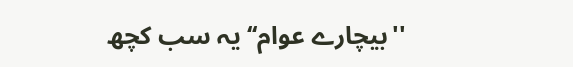''بیچارے عوام‘‘ یہ سب کچھ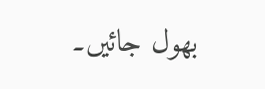بھول جائیں۔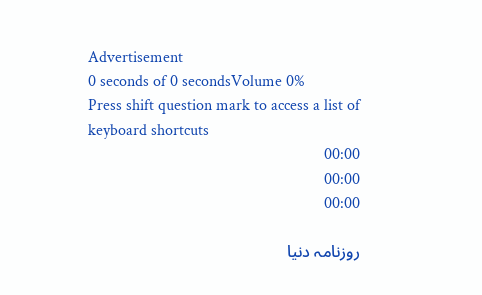Advertisement
0 seconds of 0 secondsVolume 0%
Press shift question mark to access a list of keyboard shortcuts
00:00
00:00
00:00

روزنامہ دنیا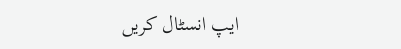ایپ انسٹال کریں